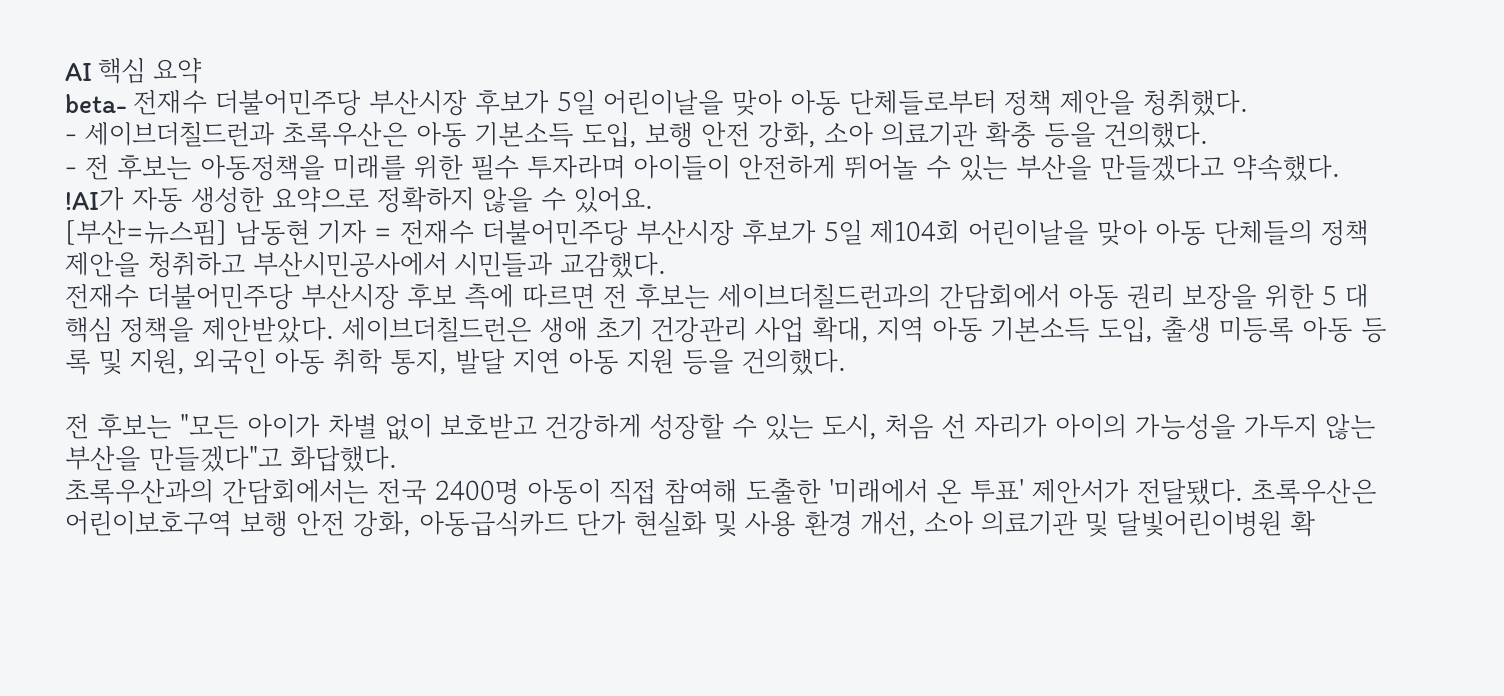AI 핵심 요약
beta- 전재수 더불어민주당 부산시장 후보가 5일 어린이날을 맞아 아동 단체들로부터 정책 제안을 청취했다.
- 세이브더칠드런과 초록우산은 아동 기본소득 도입, 보행 안전 강화, 소아 의료기관 확충 등을 건의했다.
- 전 후보는 아동정책을 미래를 위한 필수 투자라며 아이들이 안전하게 뛰어놀 수 있는 부산을 만들겠다고 약속했다.
!AI가 자동 생성한 요약으로 정확하지 않을 수 있어요.
[부산=뉴스핌] 남동현 기자 = 전재수 더불어민주당 부산시장 후보가 5일 제104회 어린이날을 맞아 아동 단체들의 정책 제안을 청취하고 부산시민공사에서 시민들과 교감했다.
전재수 더불어민주당 부산시장 후보 측에 따르면 전 후보는 세이브더칠드런과의 간담회에서 아동 권리 보장을 위한 5 대 핵심 정책을 제안받았다. 세이브더칠드런은 생애 초기 건강관리 사업 확대, 지역 아동 기본소득 도입, 출생 미등록 아동 등록 및 지원, 외국인 아동 취학 통지, 발달 지연 아동 지원 등을 건의했다.

전 후보는 "모든 아이가 차별 없이 보호받고 건강하게 성장할 수 있는 도시, 처음 선 자리가 아이의 가능성을 가두지 않는 부산을 만들겠다"고 화답했다.
초록우산과의 간담회에서는 전국 2400명 아동이 직접 참여해 도출한 '미래에서 온 투표' 제안서가 전달됐다. 초록우산은 어린이보호구역 보행 안전 강화, 아동급식카드 단가 현실화 및 사용 환경 개선, 소아 의료기관 및 달빛어린이병원 확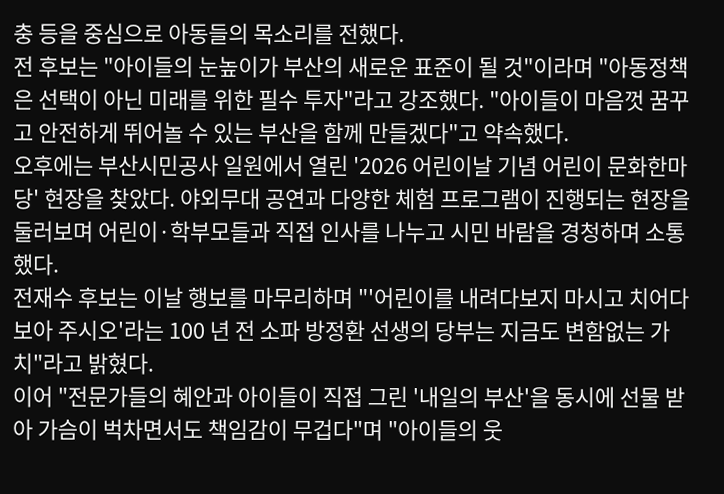충 등을 중심으로 아동들의 목소리를 전했다.
전 후보는 "아이들의 눈높이가 부산의 새로운 표준이 될 것"이라며 "아동정책은 선택이 아닌 미래를 위한 필수 투자"라고 강조했다. "아이들이 마음껏 꿈꾸고 안전하게 뛰어놀 수 있는 부산을 함께 만들겠다"고 약속했다.
오후에는 부산시민공사 일원에서 열린 '2026 어린이날 기념 어린이 문화한마당' 현장을 찾았다. 야외무대 공연과 다양한 체험 프로그램이 진행되는 현장을 둘러보며 어린이·학부모들과 직접 인사를 나누고 시민 바람을 경청하며 소통했다.
전재수 후보는 이날 행보를 마무리하며 "'어린이를 내려다보지 마시고 치어다보아 주시오'라는 100 년 전 소파 방정환 선생의 당부는 지금도 변함없는 가치"라고 밝혔다.
이어 "전문가들의 혜안과 아이들이 직접 그린 '내일의 부산'을 동시에 선물 받아 가슴이 벅차면서도 책임감이 무겁다"며 "아이들의 웃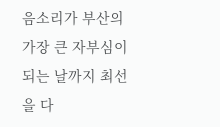음소리가 부산의 가장 큰 자부심이 되는 날까지 최선을 다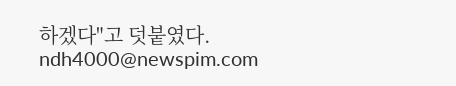하겠다"고 덧붙였다.
ndh4000@newspim.com